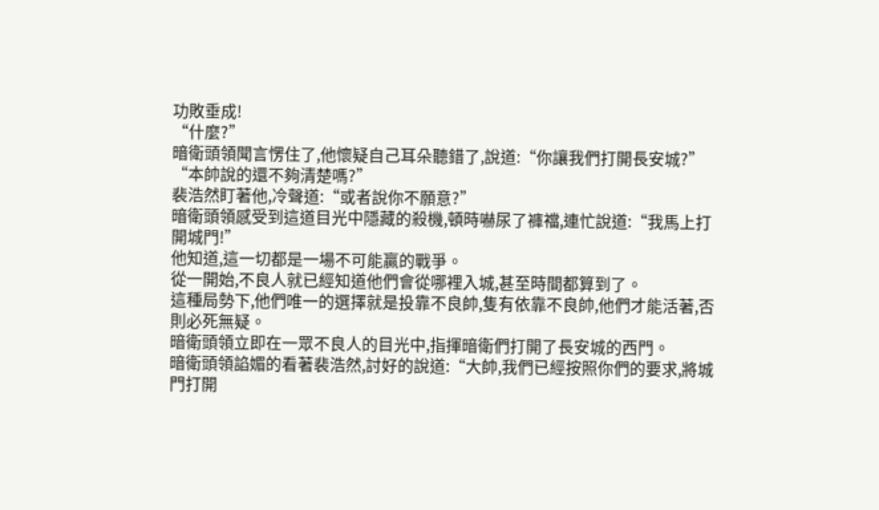功敗垂成!
“什麼?”
暗衛頭領聞言愣住了,他懷疑自己耳朵聽錯了,說道:“你讓我們打開長安城?”
“本帥說的還不夠清楚嗎?”
裴浩然盯著他,冷聲道:“或者說你不願意?”
暗衛頭領感受到這道目光中隱藏的殺機,頓時嚇尿了褲襠,連忙說道:“我馬上打開城門!”
他知道,這一切都是一場不可能贏的戰爭。
從一開始,不良人就已經知道他們會從哪裡入城,甚至時間都算到了。
這種局勢下,他們唯一的選擇就是投靠不良帥,隻有依靠不良帥,他們才能活著,否則必死無疑。
暗衛頭領立即在一眾不良人的目光中,指揮暗衛們打開了長安城的西門。
暗衛頭領諂媚的看著裴浩然,討好的說道:“大帥,我們已經按照你們的要求,將城門打開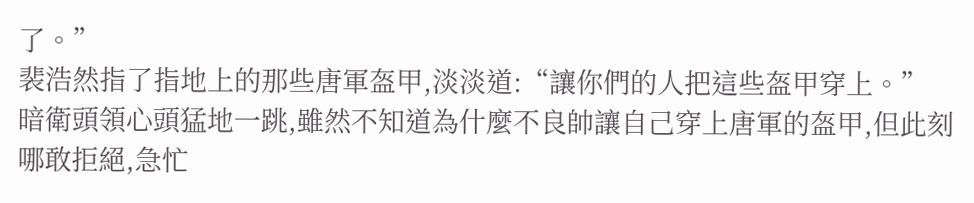了。”
裴浩然指了指地上的那些唐軍盔甲,淡淡道:“讓你們的人把這些盔甲穿上。”
暗衛頭領心頭猛地一跳,雖然不知道為什麼不良帥讓自己穿上唐軍的盔甲,但此刻哪敢拒絕,急忙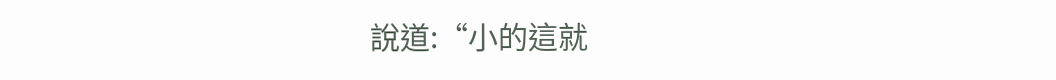說道:“小的這就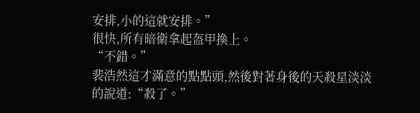安排,小的這就安排。”
很快,所有暗衛拿起盔甲換上。
“不錯。”
裴浩然這才滿意的點點頭,然後對著身後的天殺星淡淡的說道:“殺了。”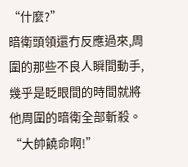“什麼?”
暗衛頭領還冇反應過來,周圍的那些不良人瞬間動手,幾乎是眨眼間的時間就將他周圍的暗衛全部斬殺。
“大帥饒命啊!”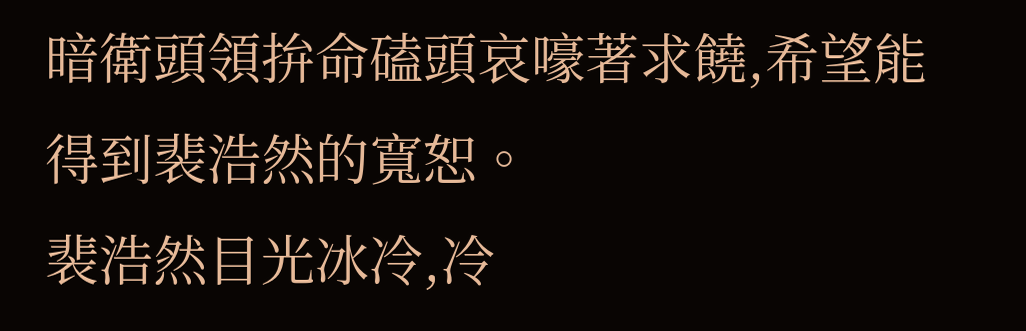暗衛頭領拚命磕頭哀嚎著求饒,希望能得到裴浩然的寬恕。
裴浩然目光冰冷,冷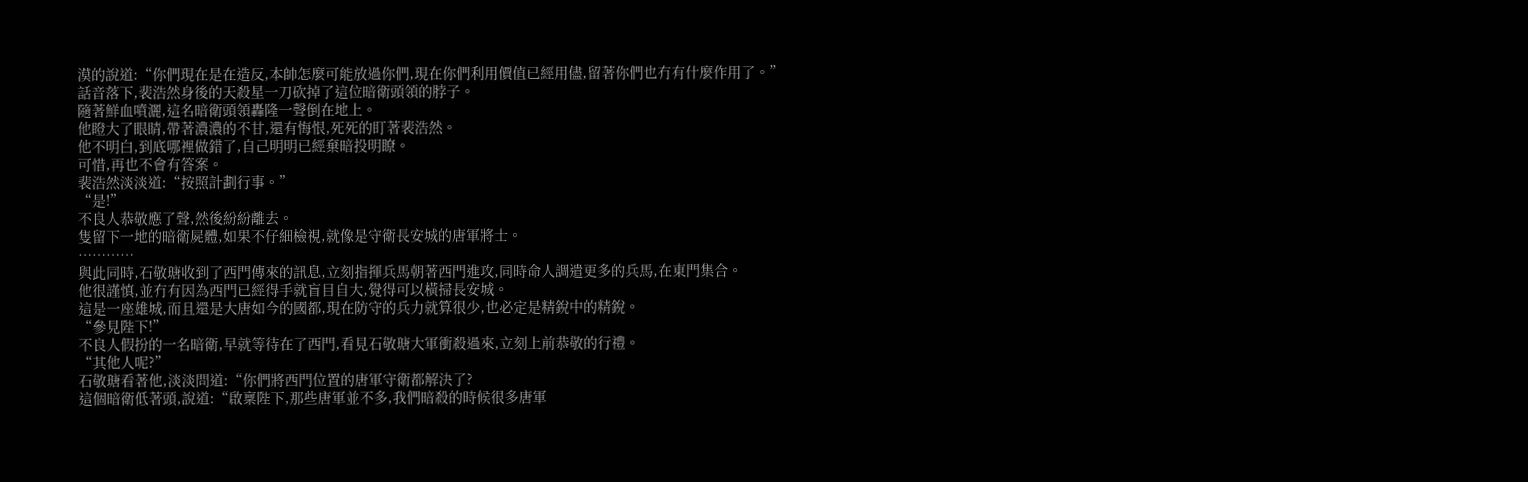漠的說道:“你們現在是在造反,本帥怎麼可能放過你們,現在你們利用價值已經用儘,留著你們也冇有什麼作用了。”
話音落下,裴浩然身後的天殺星一刀砍掉了這位暗衛頭領的脖子。
隨著鮮血噴灑,這名暗衛頭領轟隆一聲倒在地上。
他瞪大了眼睛,帶著濃濃的不甘,還有悔恨,死死的盯著裴浩然。
他不明白,到底哪裡做錯了,自己明明已經棄暗投明瞭。
可惜,再也不會有答案。
裴浩然淡淡道:“按照計劃行事。”
“是!”
不良人恭敬應了聲,然後紛紛離去。
隻留下一地的暗衛屍體,如果不仔細檢視,就像是守衛長安城的唐軍將士。
…………
與此同時,石敬瑭收到了西門傳來的訊息,立刻指揮兵馬朝著西門進攻,同時命人調遣更多的兵馬,在東門集合。
他很謹慎,並冇有因為西門已經得手就盲目自大,覺得可以橫掃長安城。
這是一座雄城,而且還是大唐如今的國都,現在防守的兵力就算很少,也必定是精銳中的精銳。
“參見陛下!”
不良人假扮的一名暗衛,早就等待在了西門,看見石敬瑭大軍衝殺過來,立刻上前恭敬的行禮。
“其他人呢?”
石敬瑭看著他,淡淡問道:“你們將西門位置的唐軍守衛都解決了?
這個暗衛低著頭,說道:“啟稟陛下,那些唐軍並不多,我們暗殺的時候很多唐軍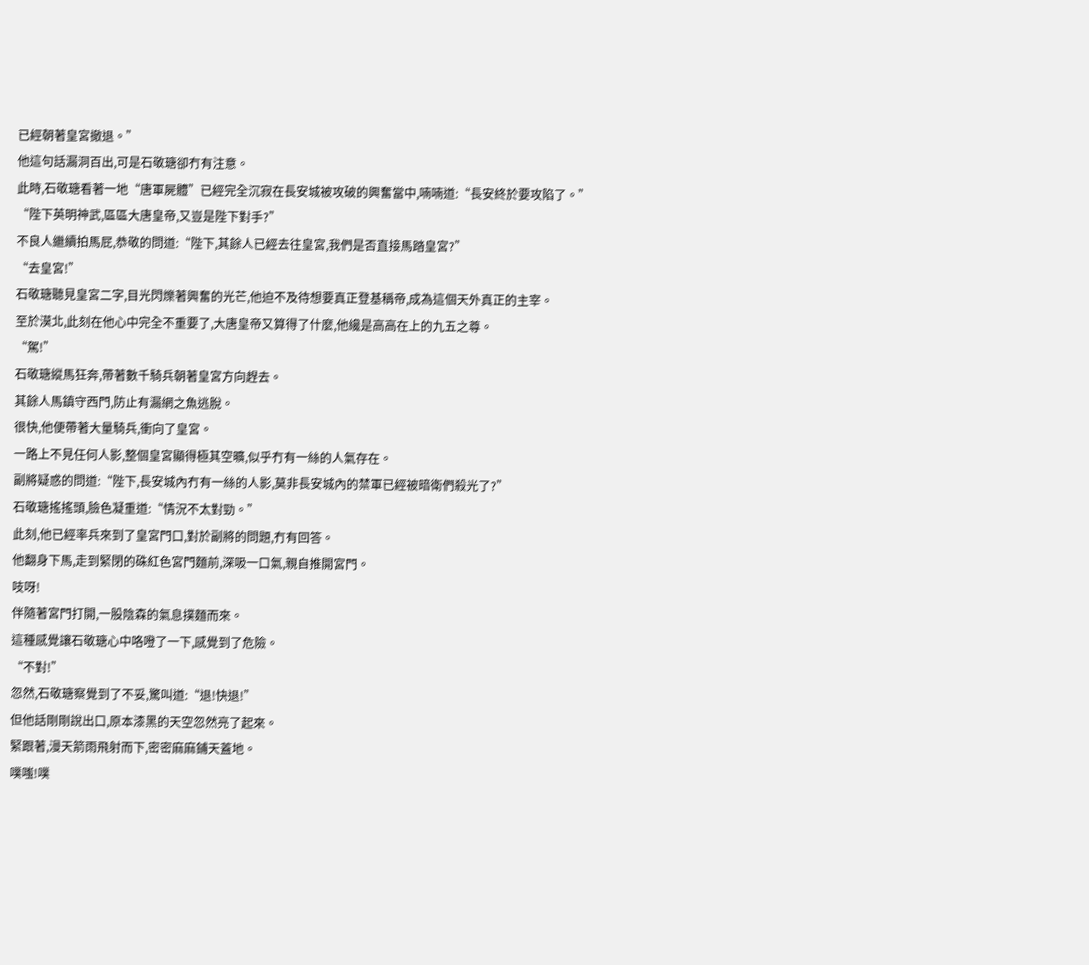已經朝著皇宮撤退。”
他這句話漏洞百出,可是石敬瑭卻冇有注意。
此時,石敬瑭看著一地“唐軍屍體”已經完全沉寂在長安城被攻破的興奮當中,喃喃道:“長安終於要攻陷了。”
“陛下英明神武,區區大唐皇帝,又豈是陛下對手?”
不良人繼續拍馬屁,恭敬的問道:“陛下,其餘人已經去往皇宮,我們是否直接馬踏皇宮?”
“去皇宮!”
石敬瑭聽見皇宮二字,目光閃爍著興奮的光芒,他迫不及待想要真正登基稱帝,成為這個天外真正的主宰。
至於漠北,此刻在他心中完全不重要了,大唐皇帝又算得了什麼,他纔是高高在上的九五之尊。
“駕!”
石敬瑭縱馬狂奔,帶著數千騎兵朝著皇宮方向趕去。
其餘人馬鎮守西門,防止有漏網之魚逃脫。
很快,他便帶著大量騎兵,衝向了皇宮。
一路上不見任何人影,整個皇宮顯得極其空曠,似乎冇有一絲的人氣存在。
副將疑惑的問道:“陛下,長安城內冇有一絲的人影,莫非長安城內的禁軍已經被暗衛們殺光了?”
石敬瑭搖搖頭,臉色凝重道:“情況不太對勁。”
此刻,他已經率兵來到了皇宮門口,對於副將的問題,冇有回答。
他翻身下馬,走到緊閉的硃紅色宮門麵前,深吸一口氣,親自推開宮門。
吱呀!
伴隨著宮門打開,一股陰森的氣息撲麵而來。
這種感覺讓石敬瑭心中咯噔了一下,感覺到了危險。
“不對!”
忽然,石敬瑭察覺到了不妥,驚叫道:“退!快退!”
但他話剛剛說出口,原本漆黑的天空忽然亮了起來。
緊跟著,漫天箭雨飛射而下,密密麻麻鋪天蓋地。
噗嗤!噗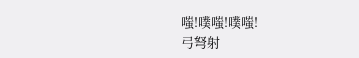嗤!噗嗤!噗嗤!
弓弩射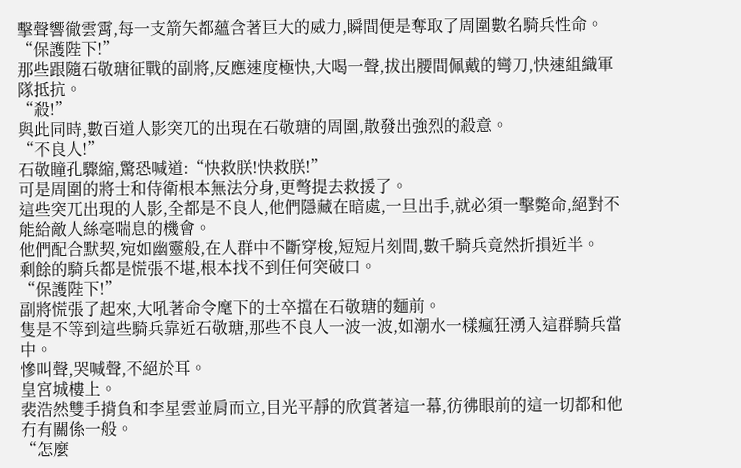擊聲響徹雲霄,每一支箭矢都蘊含著巨大的威力,瞬間便是奪取了周圍數名騎兵性命。
“保護陛下!”
那些跟隨石敬瑭征戰的副將,反應速度極快,大喝一聲,拔出腰間佩戴的彎刀,快速組織軍隊抵抗。
“殺!”
與此同時,數百道人影突兀的出現在石敬瑭的周圍,散發出強烈的殺意。
“不良人!”
石敬瞳孔驟縮,驚恐喊道:“快救朕!快救朕!”
可是周圍的將士和侍衛根本無法分身,更彆提去救援了。
這些突兀出現的人影,全都是不良人,他們隱藏在暗處,一旦出手,就必須一擊斃命,絕對不能給敵人絲毫喘息的機會。
他們配合默契,宛如幽靈般,在人群中不斷穿梭,短短片刻間,數千騎兵竟然折損近半。
剩餘的騎兵都是慌張不堪,根本找不到任何突破口。
“保護陛下!”
副將慌張了起來,大吼著命令麾下的士卒擋在石敬瑭的麵前。
隻是不等到這些騎兵靠近石敬瑭,那些不良人一波一波,如潮水一樣瘋狂湧入這群騎兵當中。
慘叫聲,哭喊聲,不絕於耳。
皇宮城樓上。
裴浩然雙手揹負和李星雲並肩而立,目光平靜的欣賞著這一幕,彷彿眼前的這一切都和他冇有關係一般。
“怎麼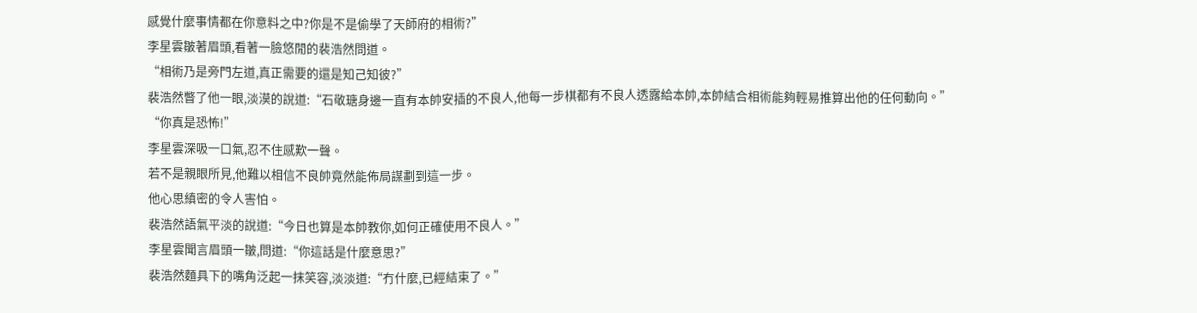感覺什麼事情都在你意料之中?你是不是偷學了天師府的相術?”
李星雲皺著眉頭,看著一臉悠閒的裴浩然問道。
“相術乃是旁門左道,真正需要的還是知己知彼?”
裴浩然瞥了他一眼,淡漠的說道:“石敬瑭身邊一直有本帥安插的不良人,他每一步棋都有不良人透露給本帥,本帥結合相術能夠輕易推算出他的任何動向。”
“你真是恐怖!”
李星雲深吸一口氣,忍不住感歎一聲。
若不是親眼所見,他難以相信不良帥竟然能佈局謀劃到這一步。
他心思縝密的令人害怕。
裴浩然語氣平淡的說道:“今日也算是本帥教你,如何正確使用不良人。”
李星雲聞言眉頭一皺,問道:“你這話是什麼意思?”
裴浩然麵具下的嘴角泛起一抹笑容,淡淡道:“冇什麼,已經結束了。”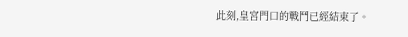此刻,皇宮門口的戰鬥已經結束了。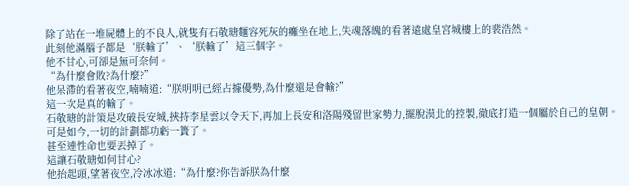除了站在一堆屍體上的不良人,就隻有石敬瑭麵容死灰的癱坐在地上,失魂落魄的看著遠處皇宮城樓上的裴浩然。
此刻他滿腦子都是‘朕輸了’、‘朕輸了’這三個字。
他不甘心,可卻是無可奈何。
“為什麼會敗?為什麼?”
他呆滯的看著夜空,喃喃道:“朕明明已經占據優勢,為什麼還是會輸?”
這一次是真的輸了。
石敬瑭的計策是攻破長安城,挾持李星雲以令天下,再加上長安和洛陽殘留世家勢力,擺脫漠北的控製,徹底打造一個屬於自己的皇朝。
可是如今,一切的計劃都功虧一簣了。
甚至連性命也要丟掉了。
這讓石敬瑭如何甘心?
他抬起頭,望著夜空,冷冰冰道:“為什麼?你告訴朕為什麼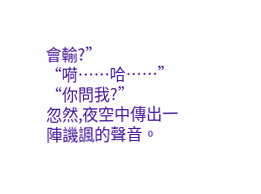會輸?”
“嗬……哈……”
“你問我?”
忽然,夜空中傳出一陣譏諷的聲音。